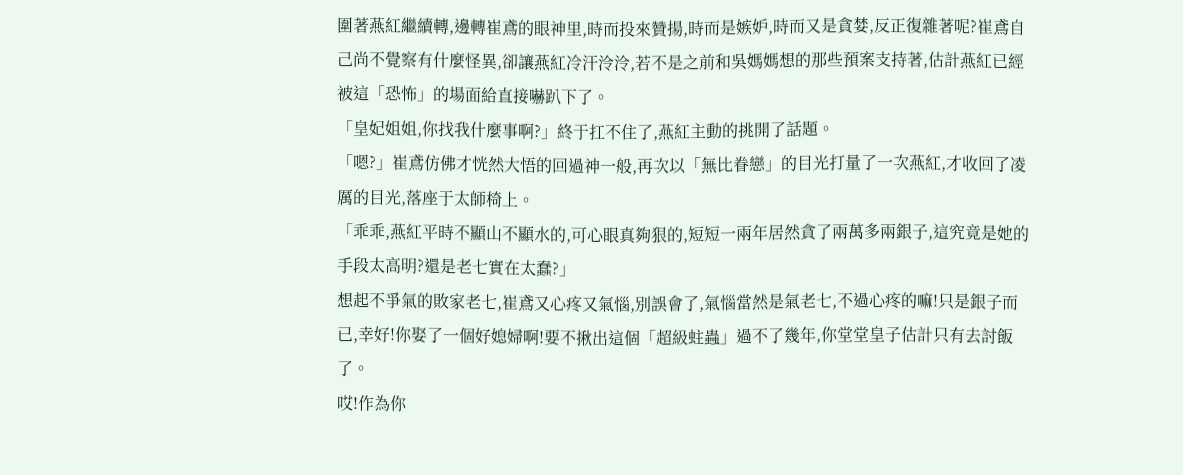圍著燕紅繼續轉,邊轉崔鳶的眼神里,時而投來贊揚,時而是嫉妒,時而又是貪婪,反正復雜著呢?崔鳶自己尚不覺察有什麼怪異,卻讓燕紅冷汗泠泠,若不是之前和吳媽媽想的那些預案支持著,估計燕紅已經被這「恐怖」的場面給直接嚇趴下了。
「皇妃姐姐,你找我什麼事啊?」終于扛不住了,燕紅主動的挑開了話題。
「嗯?」崔鳶仿佛才恍然大悟的回過神一般,再次以「無比眷戀」的目光打量了一次燕紅,才收回了凌厲的目光,落座于太師椅上。
「乖乖,燕紅平時不顯山不顯水的,可心眼真夠狠的,短短一兩年居然貪了兩萬多兩銀子,這究竟是她的手段太高明?還是老七實在太蠢?」
想起不爭氣的敗家老七,崔鳶又心疼又氣惱,別誤會了,氣惱當然是氣老七,不過心疼的嘛!只是銀子而已,幸好!你娶了一個好媳婦啊!要不揪出這個「超級蛀蟲」過不了幾年,你堂堂皇子估計只有去討飯了。
哎!作為你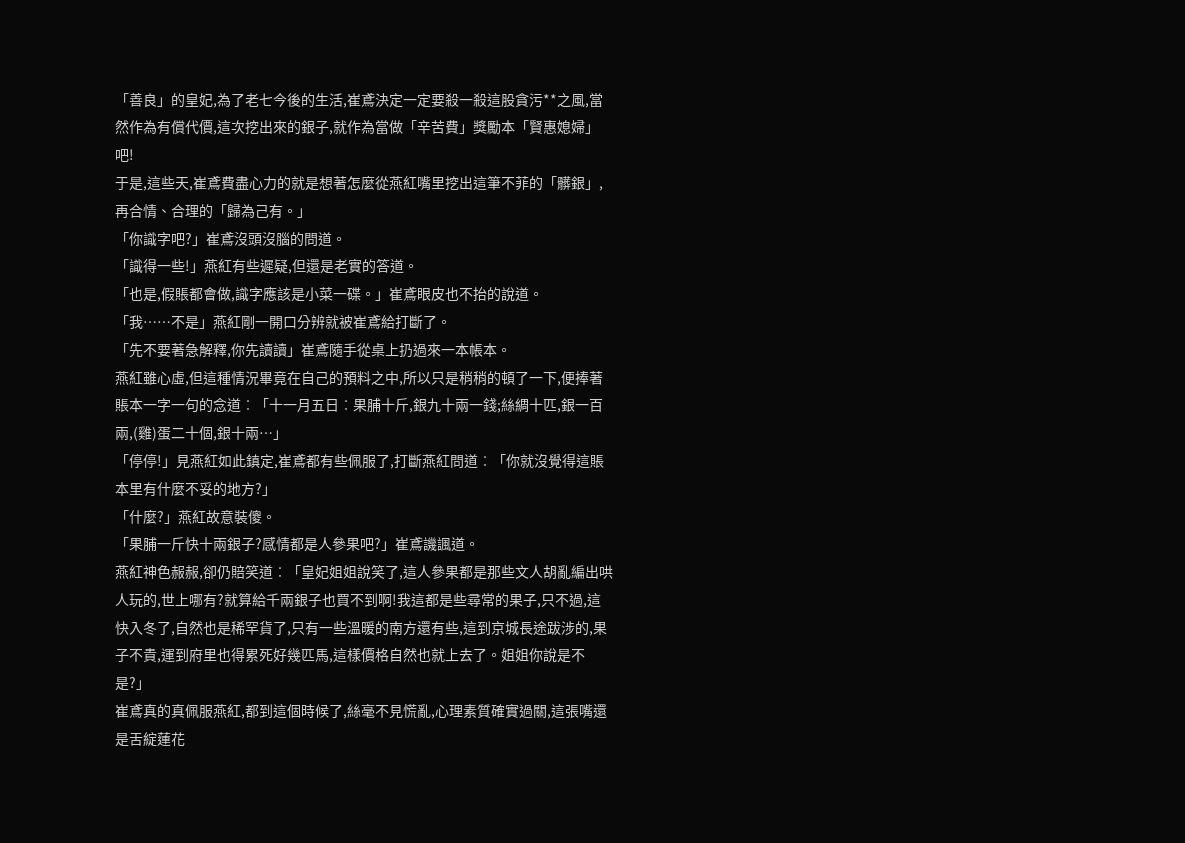「善良」的皇妃,為了老七今後的生活,崔鳶決定一定要殺一殺這股貪污**之風,當然作為有償代價,這次挖出來的銀子,就作為當做「辛苦費」獎勵本「賢惠媳婦」吧!
于是,這些天,崔鳶費盡心力的就是想著怎麼從燕紅嘴里挖出這筆不菲的「髒銀」,再合情、合理的「歸為己有。」
「你識字吧?」崔鳶沒頭沒腦的問道。
「識得一些!」燕紅有些遲疑,但還是老實的答道。
「也是,假賬都會做,識字應該是小菜一碟。」崔鳶眼皮也不抬的說道。
「我……不是」燕紅剛一開口分辨就被崔鳶給打斷了。
「先不要著急解釋,你先讀讀」崔鳶隨手從桌上扔過來一本帳本。
燕紅雖心虛,但這種情況畢竟在自己的預料之中,所以只是稍稍的頓了一下,便捧著賬本一字一句的念道︰「十一月五日︰果脯十斤,銀九十兩一錢;絲綢十匹,銀一百兩,(雞)蛋二十個,銀十兩…」
「停停!」見燕紅如此鎮定,崔鳶都有些佩服了,打斷燕紅問道︰「你就沒覺得這賬本里有什麼不妥的地方?」
「什麼?」燕紅故意裝傻。
「果脯一斤快十兩銀子?感情都是人參果吧?」崔鳶譏諷道。
燕紅神色赧赧,卻仍賠笑道︰「皇妃姐姐說笑了,這人參果都是那些文人胡亂編出哄人玩的,世上哪有?就算給千兩銀子也買不到啊!我這都是些尋常的果子,只不過,這快入冬了,自然也是稀罕貨了,只有一些溫暖的南方還有些,這到京城長途跋涉的,果子不貴,運到府里也得累死好幾匹馬,這樣價格自然也就上去了。姐姐你說是不是?」
崔鳶真的真佩服燕紅,都到這個時候了,絲毫不見慌亂,心理素質確實過關,這張嘴還是舌綻蓮花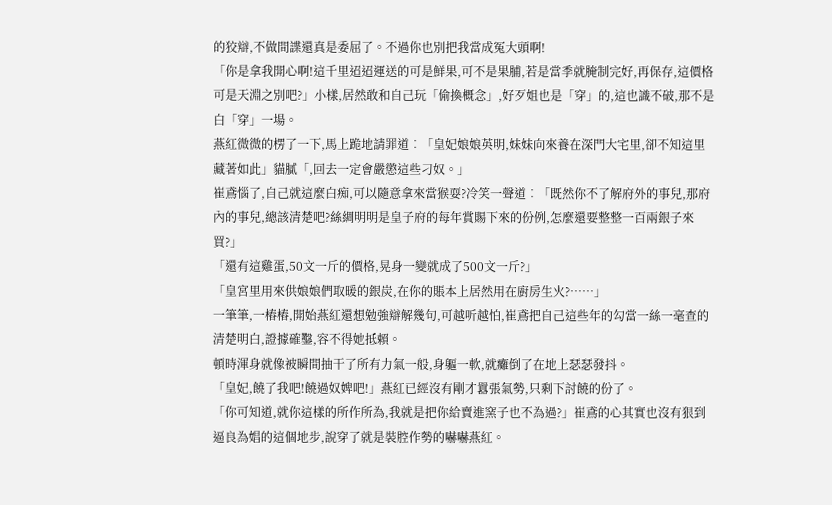的狡辯,不做間諜還真是委屈了。不過你也別把我當成冤大頭啊!
「你是拿我開心啊!這千里迢迢運送的可是鮮果,可不是果脯,若是當季就腌制完好,再保存,這價格可是天淵之別吧?」小樣,居然敢和自己玩「偷換概念」,好歹姐也是「穿」的,這也識不破,那不是白「穿」一場。
燕紅微微的楞了一下,馬上跪地請罪道︰「皇妃娘娘英明,妹妹向來養在深門大宅里,卻不知這里藏著如此」貓膩「,回去一定會嚴懲這些刁奴。」
崔鳶惱了,自己就這麼白痴,可以隨意拿來當猴耍?冷笑一聲道︰「既然你不了解府外的事兒,那府內的事兒,總該清楚吧?絲綢明明是皇子府的每年賞賜下來的份例,怎麼還要整整一百兩銀子來買?」
「還有這雞蛋,50文一斤的價格,晃身一變就成了500文一斤?」
「皇宮里用來供娘娘們取暖的銀炭,在你的賬本上居然用在廚房生火?……」
一筆筆,一樁樁,開始燕紅還想勉強辯解幾句,可越听越怕,崔鳶把自己這些年的勾當一絲一毫查的清楚明白,證據確鑿,容不得她抵賴。
頓時渾身就像被瞬間抽干了所有力氣一般,身軀一軟,就癱倒了在地上瑟瑟發抖。
「皇妃,饒了我吧!饒過奴婢吧!」燕紅已經沒有剛才囂張氣勢,只剩下討饒的份了。
「你可知道,就你這樣的所作所為,我就是把你給賣進窯子也不為過?」崔鳶的心其實也沒有狠到逼良為娼的這個地步,說穿了就是裝腔作勢的嚇嚇燕紅。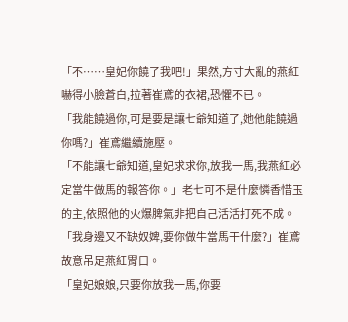「不……皇妃你饒了我吧!」果然,方寸大亂的燕紅嚇得小臉蒼白,拉著崔鳶的衣裙,恐懼不已。
「我能饒過你,可是要是讓七爺知道了,她他能饒過你嗎?」崔鳶繼續施壓。
「不能讓七爺知道,皇妃求求你,放我一馬,我燕紅必定當牛做馬的報答你。」老七可不是什麼憐香惜玉的主,依照他的火爆脾氣非把自己活活打死不成。
「我身邊又不缺奴婢,要你做牛當馬干什麼?」崔鳶故意吊足燕紅胃口。
「皇妃娘娘,只要你放我一馬,你要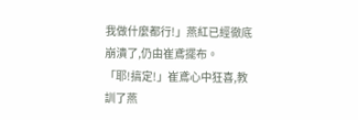我做什麼都行!」燕紅已經徹底崩潰了,仍由崔鳶擺布。
「耶!搞定!」崔鳶心中狂喜,教訓了燕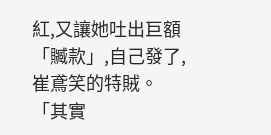紅,又讓她吐出巨額「贓款」,自己發了,崔鳶笑的特賊。
「其實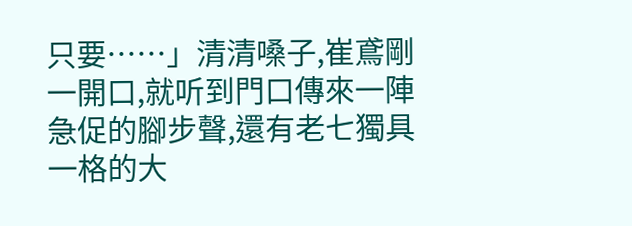只要……」清清嗓子,崔鳶剛一開口,就听到門口傳來一陣急促的腳步聲,還有老七獨具一格的大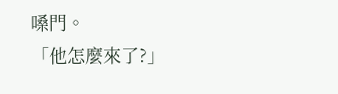嗓門。
「他怎麼來了?」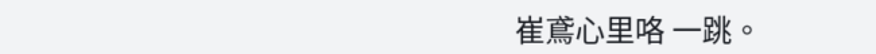崔鳶心里咯 一跳。